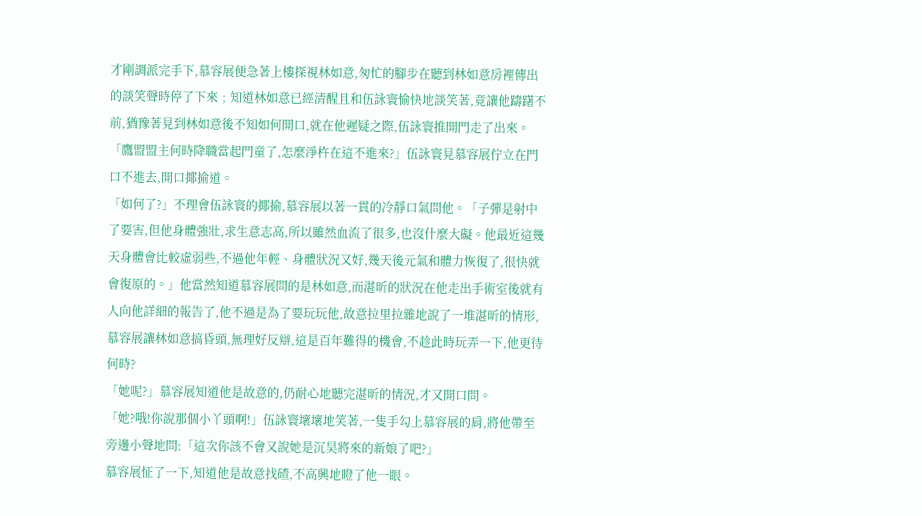才剛調派完手下,慕容展便急著上樓探視林如意,匆忙的腳步在聽到林如意房裡傳出的談笑聲時停了下來﹔知道林如意已經清醒且和伍詠寰愉快地談笑著,竟讓他躊躇不前,猶豫著見到林如意後不知如何開口,就在他遲疑之際,伍詠寰推開門走了出來。
「鷹盟盟主何時降職當起門童了,怎麼淨杵在這不進來?」伍詠寰見慕容展佇立在門口不進去,開口揶揄道。
「如何了?」不理會伍詠寰的揶揄,慕容展以著一貫的冷靜口氣問他。「子彈是射中了要害,但他身體強壯,求生意志高,所以雖然血流了很多,也沒什麼大礙。他最近這幾天身體會比較虛弱些,不過他年輕、身體狀況又好,幾天後元氣和體力恢復了,很快就會復原的。」他當然知道慕容展問的是林如意,而湛昕的狀況在他走出手術室後就有人向他詳細的報告了,他不過是為了要玩玩他,故意拉里拉雜地說了一堆湛昕的情形,慕容展讓林如意搞昏頭,無理好反辯,這是百年難得的機會,不趁此時玩弄一下,他更待何時?
「她呢?」慕容展知道他是故意的,仍耐心地聽完湛昕的情況,才又開口問。
「她?哦!你說那個小丫頭啊!」伍詠寰壞壞地笑著,一隻手勾上慕容展的肩,將他帶至旁邊小聲地問:「這次你該不會又說她是沉昊將來的新娘了吧?」
慕容展怔了一下,知道他是故意找碴,不高興地瞪了他一眼。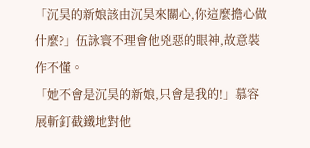「沉昊的新娘該由沉昊來關心,你這麼擔心做什麼?」伍詠寰不理會他兇惡的眼神,故意裝作不懂。
「她不會是沉昊的新娘,只會是我的!」慕容展斬釘截鐵地對他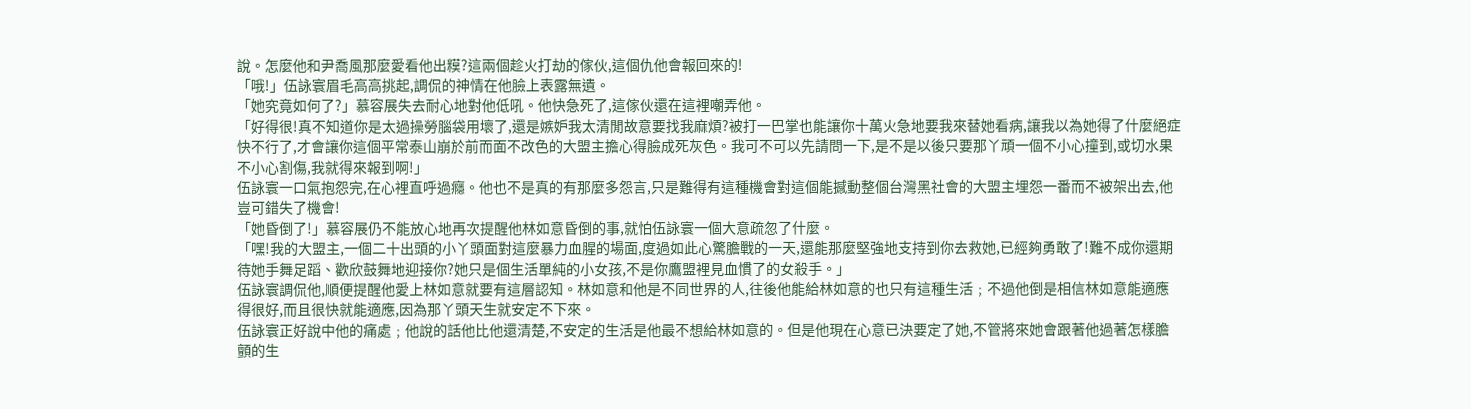說。怎麼他和尹喬風那麼愛看他出糢?這兩個趁火打劫的傢伙,這個仇他會報回來的!
「哦!」伍詠寰眉毛高高挑起,調侃的神情在他臉上表露無遺。
「她究竟如何了?」慕容展失去耐心地對他低吼。他快急死了,這傢伙還在這裡嘲弄他。
「好得很!真不知道你是太過操勞腦袋用壞了,還是嫉妒我太清閒故意要找我麻煩?被打一巴掌也能讓你十萬火急地要我來替她看病,讓我以為她得了什麼絕症快不行了,才會讓你這個平常泰山崩於前而面不改色的大盟主擔心得臉成死灰色。我可不可以先請問一下,是不是以後只要那丫頑一個不小心撞到,或切水果不小心割傷,我就得來報到啊!」
伍詠寰一口氣抱怨完,在心裡直呼過癮。他也不是真的有那麼多怨言,只是難得有這種機會對這個能撼動整個台灣黑社會的大盟主埋怨一番而不被架出去,他豈可錯失了機會!
「她昏倒了!」慕容展仍不能放心地再次提醒他林如意昏倒的事,就怕伍詠寰一個大意疏忽了什麼。
「嘿!我的大盟主,一個二十出頭的小丫頭面對這麼暴力血腥的場面,度過如此心驚膽戰的一天,還能那麼堅強地支持到你去救她,已經夠勇敢了!難不成你還期待她手舞足蹈、歡欣鼓舞地迎接你?她只是個生活單純的小女孩,不是你鷹盟裡見血慣了的女殺手。」
伍詠寰調侃他,順便提醒他愛上林如意就要有這層認知。林如意和他是不同世界的人,往後他能給林如意的也只有這種生活﹔不過他倒是相信林如意能適應得很好,而且很快就能適應,因為那丫頭天生就安定不下來。
伍詠寰正好說中他的痛處﹔他說的話他比他還清楚,不安定的生活是他最不想給林如意的。但是他現在心意已決要定了她,不管將來她會跟著他過著怎樣膽顫的生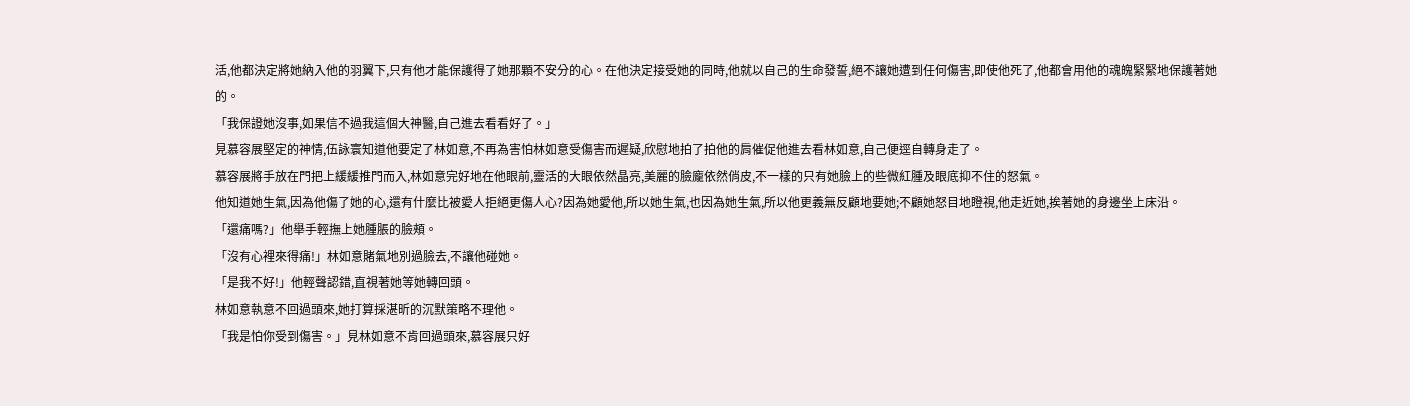活,他都決定將她納入他的羽翼下,只有他才能保護得了她那顆不安分的心。在他決定接受她的同時,他就以自己的生命發誓,絕不讓她遭到任何傷害,即使他死了,他都會用他的魂魄緊緊地保護著她的。
「我保證她沒事,如果信不過我這個大神醫,自己進去看看好了。」
見慕容展堅定的神情,伍詠寰知道他要定了林如意,不再為害怕林如意受傷害而遲疑,欣慰地拍了拍他的肩催促他進去看林如意,自己便逕自轉身走了。
慕容展將手放在門把上緩緩推門而入,林如意完好地在他眼前,靈活的大眼依然晶亮,美麗的臉龐依然俏皮,不一樣的只有她臉上的些微紅腫及眼底抑不住的怒氣。
他知道她生氣,因為他傷了她的心,還有什麼比被愛人拒絕更傷人心?因為她愛他,所以她生氣,也因為她生氣,所以他更義無反顧地要她;不顧她怒目地瞪視,他走近她,挨著她的身邊坐上床沿。
「還痛嗎?」他舉手輕撫上她腫脹的臉頰。
「沒有心裡來得痛!」林如意賭氣地別過臉去,不讓他碰她。
「是我不好!」他輕聲認錯,直視著她等她轉回頭。
林如意執意不回過頭來,她打算採湛昕的沉默策略不理他。
「我是怕你受到傷害。」見林如意不肯回過頭來,慕容展只好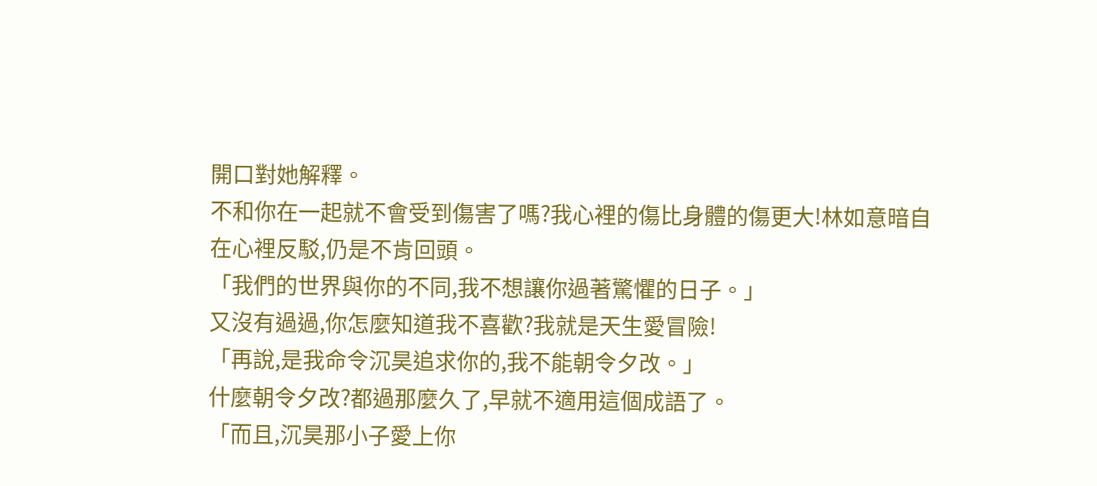開口對她解釋。
不和你在一起就不會受到傷害了嗎?我心裡的傷比身體的傷更大!林如意暗自在心裡反駁,仍是不肯回頭。
「我們的世界與你的不同,我不想讓你過著驚懼的日子。」
又沒有過過,你怎麼知道我不喜歡?我就是天生愛冒險!
「再說,是我命令沉昊追求你的,我不能朝令夕改。」
什麼朝令夕改?都過那麼久了,早就不適用這個成語了。
「而且,沉昊那小子愛上你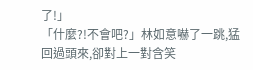了!」
「什麼?!不會吧?」林如意嚇了一跳,猛回過頭來,卻對上一對含笑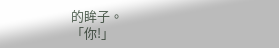的眸子。
「你!」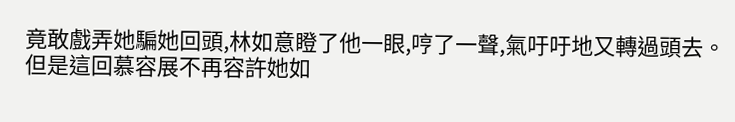竟敢戲弄她騙她回頭,林如意瞪了他一眼,哼了一聲,氣吁吁地又轉過頭去。
但是這回慕容展不再容許她如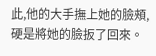此,他的大手撫上她的臉頰,硬是將她的臉扳了回來。